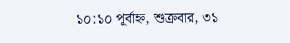১০:১০ পূর্বাহ্ন, শুক্রবার, ৩১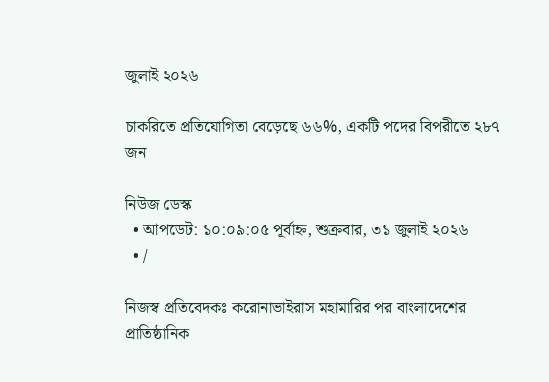জুলাই ২০২৬

চাকরিতে প্রতিযোগিতা বেড়েছে ৬৬%, একটি পদের বিপরীতে ২৮৭ জন

নিউজ ডেস্ক
  • আপডেট: ১০:০৯:০৫ পূর্বাহ্ন, শুক্রবার, ৩১ জুলাই ২০২৬
  • /

নিজস্ব প্রতিবেদকঃ করোনাভাইরাস মহামারির পর বাংলাদেশের প্রাতিষ্ঠানিক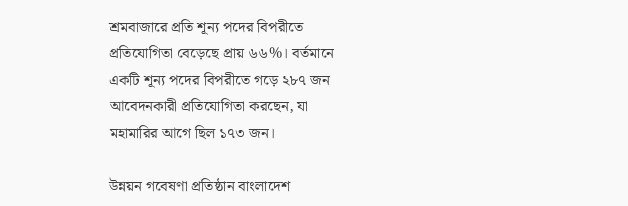শ্রমবাজারে প্রতি শূন্য পদের বিপরীতে প্রতিযোগিতা বেড়েছে প্রায় ৬৬%। বর্তমানে একটি শূন্য পদের বিপরীতে গড়ে ২৮৭ জন আবেদনকারী প্রতিযোগিতা করছেন, যা মহামারির আগে ছিল ১৭৩ জন।

উন্নয়ন গবেষণা প্রতিষ্ঠান বাংলাদেশ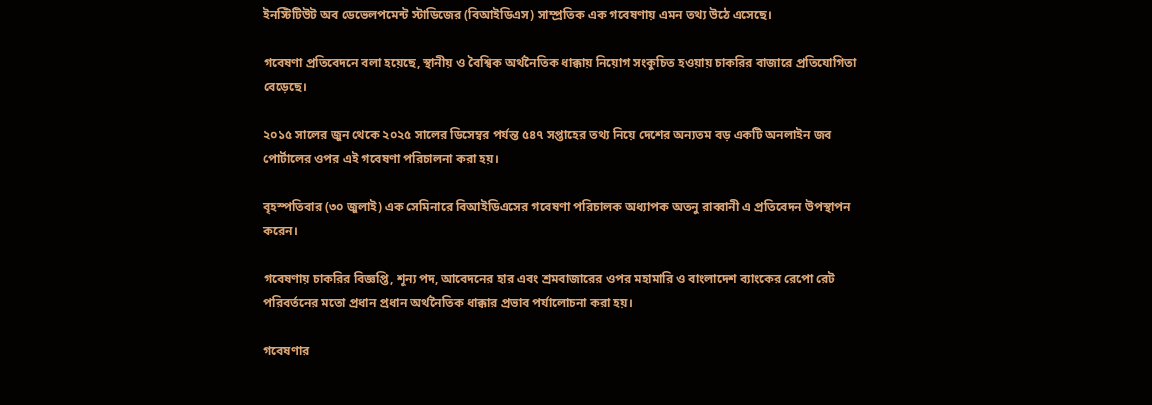ইনস্টিটিউট অব ডেভেলপমেন্ট স্টাডিজের (বিআইডিএস) সাম্প্রতিক এক গবেষণায় এমন তথ্য উঠে এসেছে।

গবেষণা প্রতিবেদনে বলা হয়েছে, স্থানীয় ও বৈশ্বিক অর্থনৈতিক ধাক্কায় নিয়োগ সংকুচিত হওয়ায় চাকরির বাজারে প্রতিযোগিতা বেড়েছে।

২০১৫ সালের জুন থেকে ২০২৫ সালের ডিসেম্বর পর্যন্ত ৫৪৭ সপ্তাহের তথ্য নিয়ে দেশের অন্যতম বড় একটি অনলাইন জব পোর্টালের ওপর এই গবেষণা পরিচালনা করা হয়।

বৃহস্পতিবার (৩০ জুলাই) এক সেমিনারে বিআইডিএসের গবেষণা পরিচালক অধ্যাপক অতনু রাব্বানী এ প্রতিবেদন উপস্থাপন করেন।

গবেষণায় চাকরির বিজ্ঞপ্তি, শূন্য পদ, আবেদনের হার এবং শ্রমবাজারের ওপর মহামারি ও বাংলাদেশ ব্যাংকের রেপো রেট পরিবর্তনের মতো প্রধান প্রধান অর্থনৈতিক ধাক্কার প্রভাব পর্যালোচনা করা হয়।

গবেষণার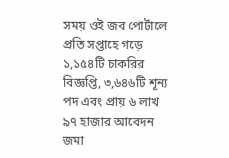সময় ওই জব পোর্টালে প্রতি সপ্তাহে গড়ে ১,১৫৪টি চাকরির বিজ্ঞপ্তি, ৩,৬৪৬টি শূন্য পদ এবং প্রায় ৬ লাখ ৯৭ হাজার আবেদন জমা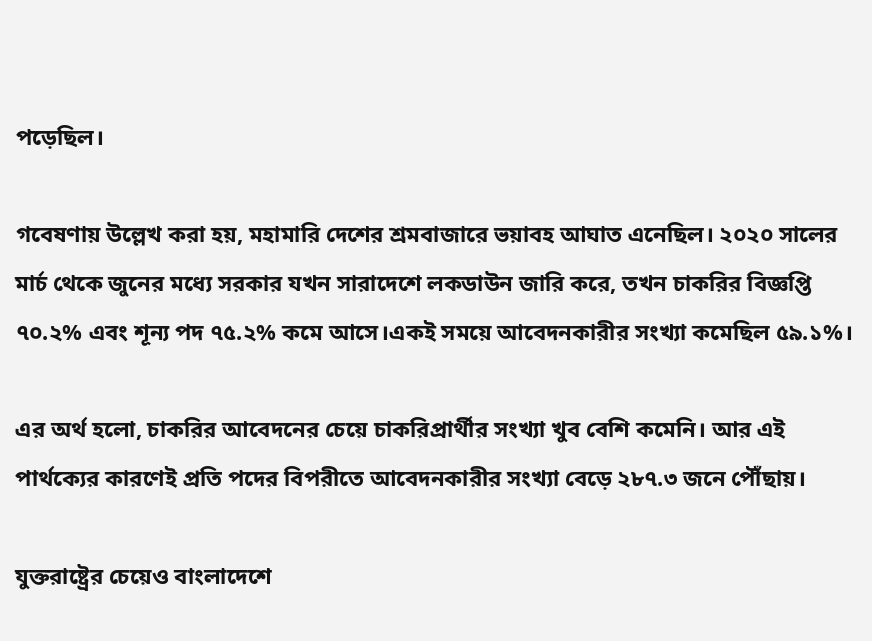পড়েছিল।

গবেষণায় উল্লেখ করা হয়, মহামারি দেশের শ্রমবাজারে ভয়াবহ আঘাত এনেছিল। ২০২০ সালের মার্চ থেকে জুনের মধ্যে সরকার যখন সারাদেশে লকডাউন জারি করে, তখন চাকরির বিজ্ঞপ্তি ৭০.২% এবং শূন্য পদ ৭৫.২% কমে আসে।একই সময়ে আবেদনকারীর সংখ্যা কমেছিল ৫৯.১%।

এর অর্থ হলো, চাকরির আবেদনের চেয়ে চাকরিপ্রার্থীর সংখ্যা খুব বেশি কমেনি। আর এই পার্থক্যের কারণেই প্রতি পদের বিপরীতে আবেদনকারীর সংখ্যা বেড়ে ২৮৭.৩ জনে পৌঁছায়।

যুক্তরাষ্ট্রের চেয়েও বাংলাদেশে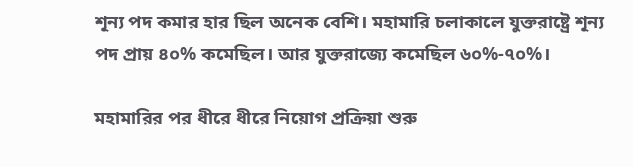শূন্য পদ কমার হার ছিল অনেক বেশি। মহামারি চলাকালে যুক্তরাষ্ট্রে শূন্য পদ প্রায় ৪০% কমেছিল। আর যুক্তরাজ্যে কমেছিল ৬০%-৭০%।

মহামারির পর ধীরে ধীরে নিয়োগ প্রক্রিয়া শুরু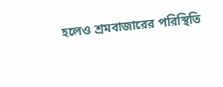হলেও শ্রমবাজারের পরিস্থিতি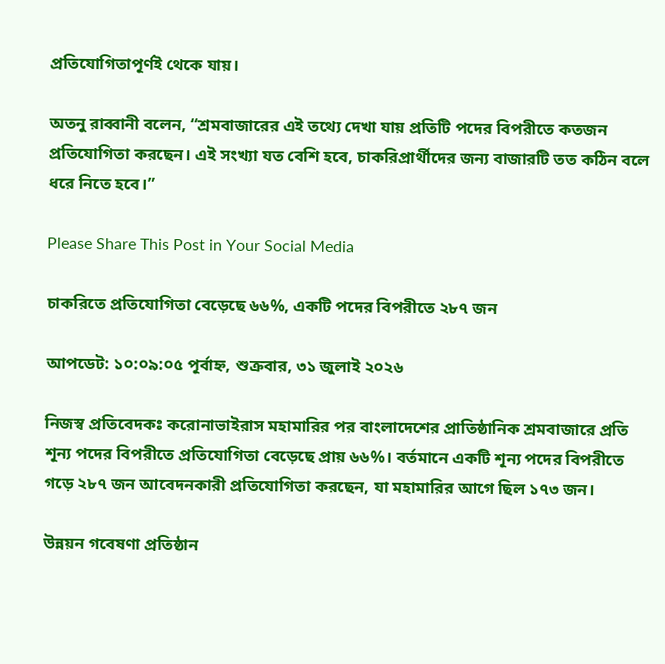প্রতিযোগিতাপূর্ণই থেকে যায়।

অতনু রাব্বানী বলেন, “শ্রমবাজারের এই তথ্যে দেখা যায় প্রতিটি পদের বিপরীতে কতজন প্রতিযোগিতা করছেন। এই সংখ্যা যত বেশি হবে, চাকরিপ্রার্থীদের জন্য বাজারটি তত কঠিন বলে ধরে নিতে হবে।”

Please Share This Post in Your Social Media

চাকরিতে প্রতিযোগিতা বেড়েছে ৬৬%, একটি পদের বিপরীতে ২৮৭ জন

আপডেট: ১০:০৯:০৫ পূর্বাহ্ন, শুক্রবার, ৩১ জুলাই ২০২৬

নিজস্ব প্রতিবেদকঃ করোনাভাইরাস মহামারির পর বাংলাদেশের প্রাতিষ্ঠানিক শ্রমবাজারে প্রতি শূন্য পদের বিপরীতে প্রতিযোগিতা বেড়েছে প্রায় ৬৬%। বর্তমানে একটি শূন্য পদের বিপরীতে গড়ে ২৮৭ জন আবেদনকারী প্রতিযোগিতা করছেন, যা মহামারির আগে ছিল ১৭৩ জন।

উন্নয়ন গবেষণা প্রতিষ্ঠান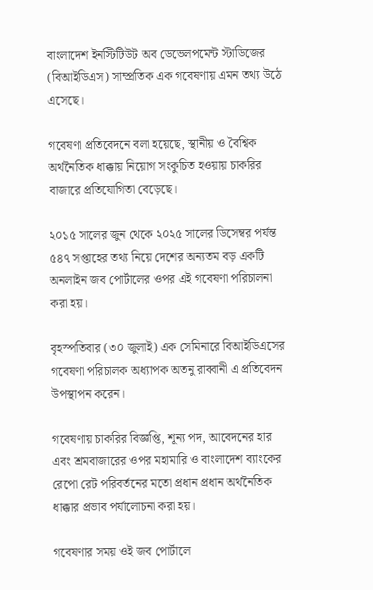বাংলাদেশ ইনস্টিটিউট অব ডেভেলপমেন্ট স্টাডিজের (বিআইডিএস) সাম্প্রতিক এক গবেষণায় এমন তথ্য উঠে এসেছে।

গবেষণা প্রতিবেদনে বলা হয়েছে, স্থানীয় ও বৈশ্বিক অর্থনৈতিক ধাক্কায় নিয়োগ সংকুচিত হওয়ায় চাকরির বাজারে প্রতিযোগিতা বেড়েছে।

২০১৫ সালের জুন থেকে ২০২৫ সালের ডিসেম্বর পর্যন্ত ৫৪৭ সপ্তাহের তথ্য নিয়ে দেশের অন্যতম বড় একটি অনলাইন জব পোর্টালের ওপর এই গবেষণা পরিচালনা করা হয়।

বৃহস্পতিবার (৩০ জুলাই) এক সেমিনারে বিআইডিএসের গবেষণা পরিচালক অধ্যাপক অতনু রাব্বানী এ প্রতিবেদন উপস্থাপন করেন।

গবেষণায় চাকরির বিজ্ঞপ্তি, শূন্য পদ, আবেদনের হার এবং শ্রমবাজারের ওপর মহামারি ও বাংলাদেশ ব্যাংকের রেপো রেট পরিবর্তনের মতো প্রধান প্রধান অর্থনৈতিক ধাক্কার প্রভাব পর্যালোচনা করা হয়।

গবেষণার সময় ওই জব পোর্টালে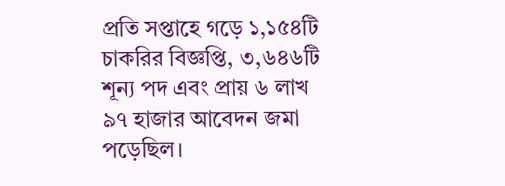প্রতি সপ্তাহে গড়ে ১,১৫৪টি চাকরির বিজ্ঞপ্তি, ৩,৬৪৬টি শূন্য পদ এবং প্রায় ৬ লাখ ৯৭ হাজার আবেদন জমা পড়েছিল।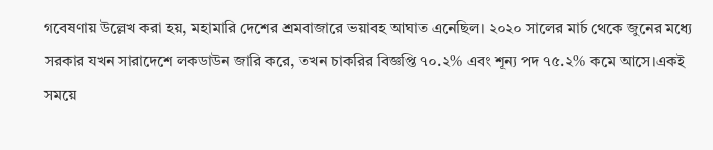গবেষণায় উল্লেখ করা হয়, মহামারি দেশের শ্রমবাজারে ভয়াবহ আঘাত এনেছিল। ২০২০ সালের মার্চ থেকে জুনের মধ্যে সরকার যখন সারাদেশে লকডাউন জারি করে, তখন চাকরির বিজ্ঞপ্তি ৭০.২% এবং শূন্য পদ ৭৫.২% কমে আসে।একই সময়ে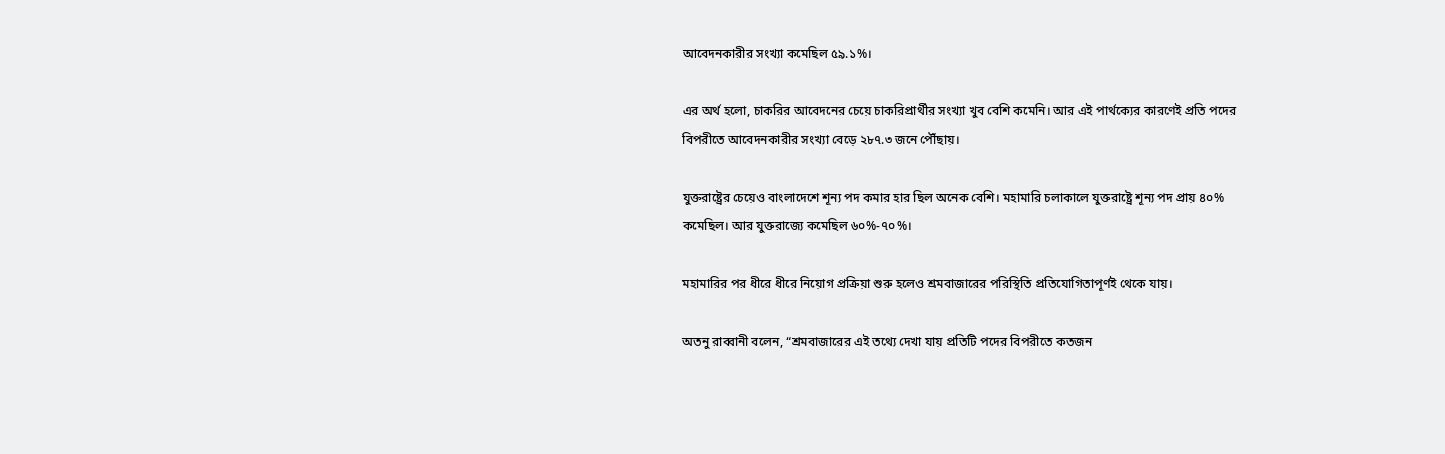আবেদনকারীর সংখ্যা কমেছিল ৫৯.১%।

এর অর্থ হলো, চাকরির আবেদনের চেয়ে চাকরিপ্রার্থীর সংখ্যা খুব বেশি কমেনি। আর এই পার্থক্যের কারণেই প্রতি পদের বিপরীতে আবেদনকারীর সংখ্যা বেড়ে ২৮৭.৩ জনে পৌঁছায়।

যুক্তরাষ্ট্রের চেয়েও বাংলাদেশে শূন্য পদ কমার হার ছিল অনেক বেশি। মহামারি চলাকালে যুক্তরাষ্ট্রে শূন্য পদ প্রায় ৪০% কমেছিল। আর যুক্তরাজ্যে কমেছিল ৬০%-৭০%।

মহামারির পর ধীরে ধীরে নিয়োগ প্রক্রিয়া শুরু হলেও শ্রমবাজারের পরিস্থিতি প্রতিযোগিতাপূর্ণই থেকে যায়।

অতনু রাব্বানী বলেন, “শ্রমবাজারের এই তথ্যে দেখা যায় প্রতিটি পদের বিপরীতে কতজন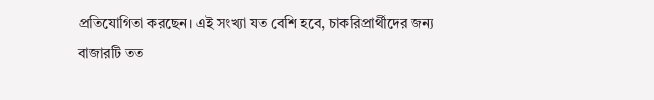প্রতিযোগিতা করছেন। এই সংখ্যা যত বেশি হবে, চাকরিপ্রার্থীদের জন্য বাজারটি তত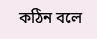কঠিন বলে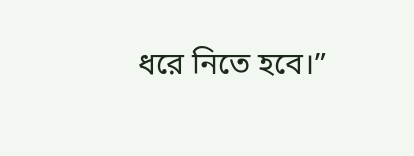ধরে নিতে হবে।”